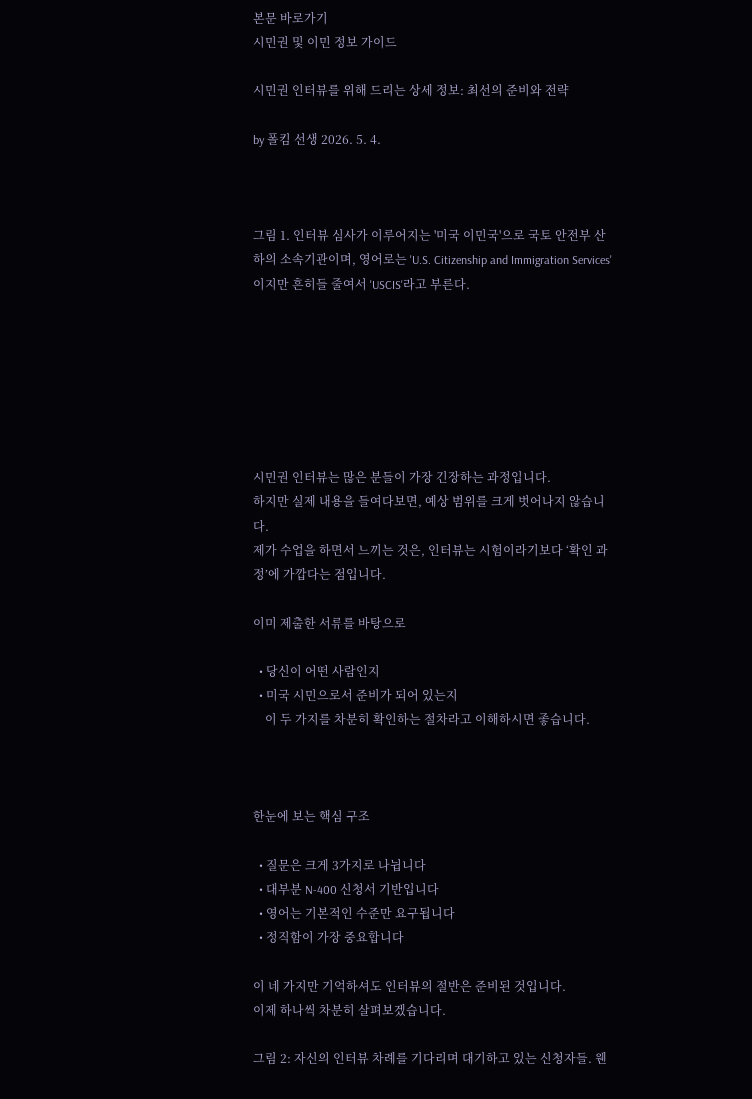본문 바로가기
시민권 및 이민 정보 가이드

시민권 인터뷰를 위해 드리는 상세 정보: 최선의 준비와 전략

by 폴킴 선생 2026. 5. 4.



그림 1. 인터뷰 심사가 이루어지는 '미국 이민국'으로 국토 안전부 산하의 소속기관이며, 영어로는 'U.S. Citizenship and Immigration Services'이지만 흔히들 줄여서 'USCIS'라고 부른다.







시민권 인터뷰는 많은 분들이 가장 긴장하는 과정입니다.
하지만 실제 내용을 들여다보면, 예상 범위를 크게 벗어나지 않습니다.
제가 수업을 하면서 느끼는 것은, 인터뷰는 시험이라기보다 ‘확인 과정’에 가깝다는 점입니다.

이미 제출한 서류를 바탕으로

  • 당신이 어떤 사람인지
  • 미국 시민으로서 준비가 되어 있는지
    이 두 가지를 차분히 확인하는 절차라고 이해하시면 좋습니다.



한눈에 보는 핵심 구조

  • 질문은 크게 3가지로 나뉩니다
  • 대부분 N-400 신청서 기반입니다
  • 영어는 기본적인 수준만 요구됩니다
  • 정직함이 가장 중요합니다

이 네 가지만 기억하셔도 인터뷰의 절반은 준비된 것입니다.
이제 하나씩 차분히 살펴보겠습니다.

그림 2: 자신의 인터뷰 차례를 기다리며 대기하고 있는 신청자들. 웬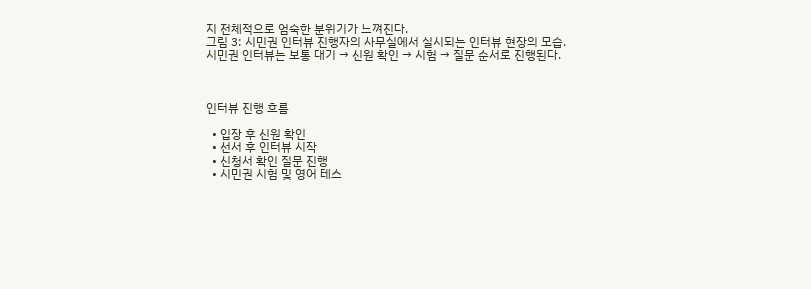지 전체적으로 엄숙한 분위기가 느껴진다.
그림 3: 시민권 인터뷰 진행자의 사무실에서 실시되는 인터뷰 현장의 모습. 시민권 인터뷰는 보통 대기 → 신원 확인 → 시험 → 질문 순서로 진행된다.



인터뷰 진행 흐름

  • 입장 후 신원 확인
  • 선서 후 인터뷰 시작
  • 신청서 확인 질문 진행
  • 시민권 시험 및 영어 테스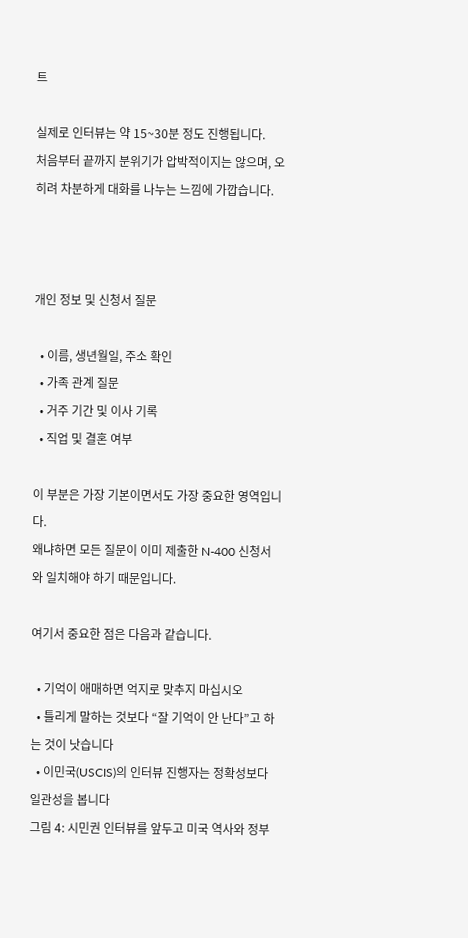트

실제로 인터뷰는 약 15~30분 정도 진행됩니다.
처음부터 끝까지 분위기가 압박적이지는 않으며, 오히려 차분하게 대화를 나누는 느낌에 가깝습니다.



개인 정보 및 신청서 질문

  • 이름, 생년월일, 주소 확인
  • 가족 관계 질문
  • 거주 기간 및 이사 기록
  • 직업 및 결혼 여부

이 부분은 가장 기본이면서도 가장 중요한 영역입니다.
왜냐하면 모든 질문이 이미 제출한 N-400 신청서와 일치해야 하기 때문입니다.

여기서 중요한 점은 다음과 같습니다.

  • 기억이 애매하면 억지로 맞추지 마십시오
  • 틀리게 말하는 것보다 “잘 기억이 안 난다”고 하는 것이 낫습니다
  • 이민국(USCIS)의 인터뷰 진행자는 정확성보다 일관성을 봅니다
그림 4: 시민권 인터뷰를 앞두고 미국 역사와 정부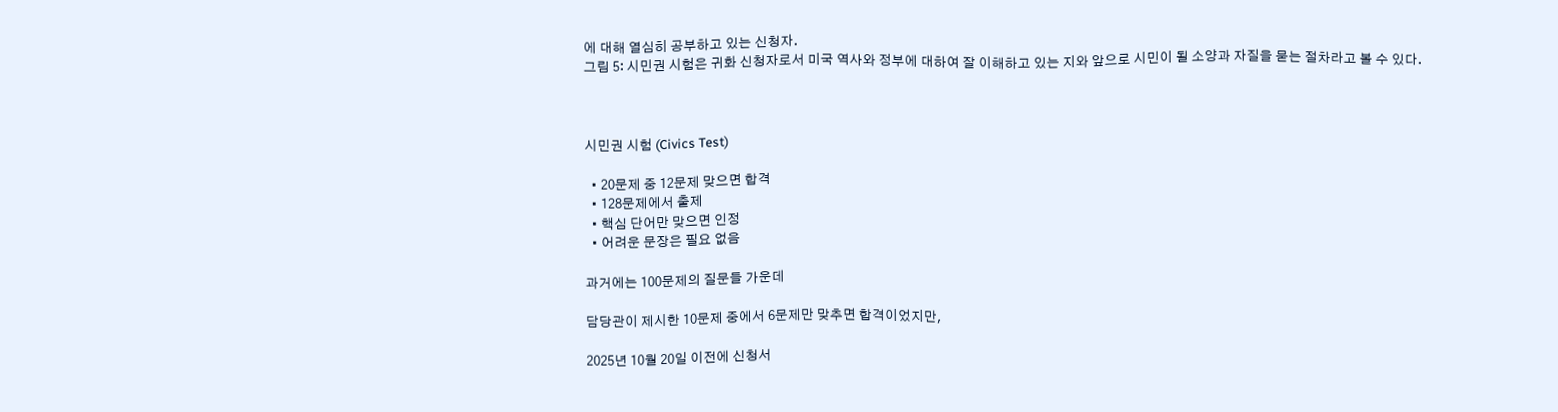에 대해 열심히 공부하고 있는 신청자.
그림 5: 시민권 시험은 귀화 신청자로서 미국 역사와 정부에 대하여 잘 이해하고 있는 지와 앞으로 시민이 될 소양과 자질을 묻는 절차라고 볼 수 있다.



시민권 시험 (Civics Test)

  • 20문제 중 12문제 맞으면 합격
  • 128문제에서 출제
  • 핵심 단어만 맞으면 인정
  • 어려운 문장은 필요 없음

과거에는 100문제의 질문들 가운데

담당관이 제시한 10문제 중에서 6문제만 맞추면 합격이었지만,

2025년 10월 20일 이전에 신청서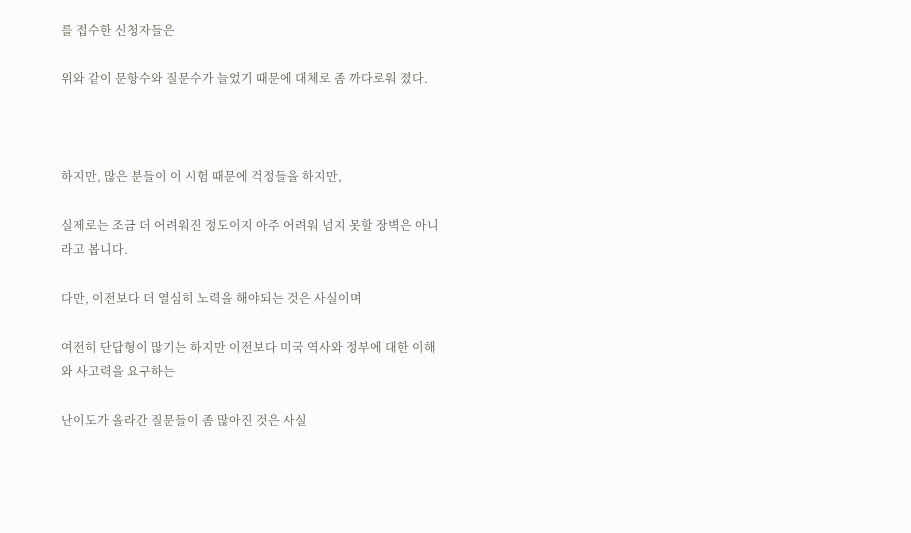를 접수한 신청자들은

위와 같이 문항수와 질문수가 늘었기 때문에 대체로 좀 까다로워 졌다.



하지만, 많은 분들이 이 시험 때문에 걱정들을 하지만,

실제로는 조금 더 어려워진 정도이지 아주 어려워 넘지 못할 장벽은 아니라고 봅니다.

다만, 이전보다 더 열심히 노력을 해야되는 것은 사실이며

여전히 단답형이 많기는 하지만 이전보다 미국 역사와 정부에 대한 이해와 사고력을 요구하는

난이도가 올라간 질문들이 좀 많아진 것은 사실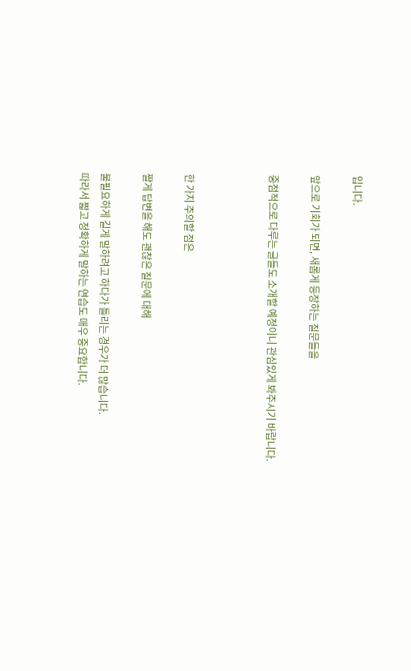입니다.

앞으로 기회가 되면, 새롭게 등장하는 질문들을

중점적으로 다루는 글들도 소개할 예정이니 관심있게 봐주시기 바랍니다.



한 가지 주의할 점은

짤게 답변을 해도 괜찮은 질문에 대해

불필요하게 길게 말하려고 하다가 틀리는 경우가 더 많습니다.
따라서 짧고 정확하게 말하는 연습도 매우 중요합니다.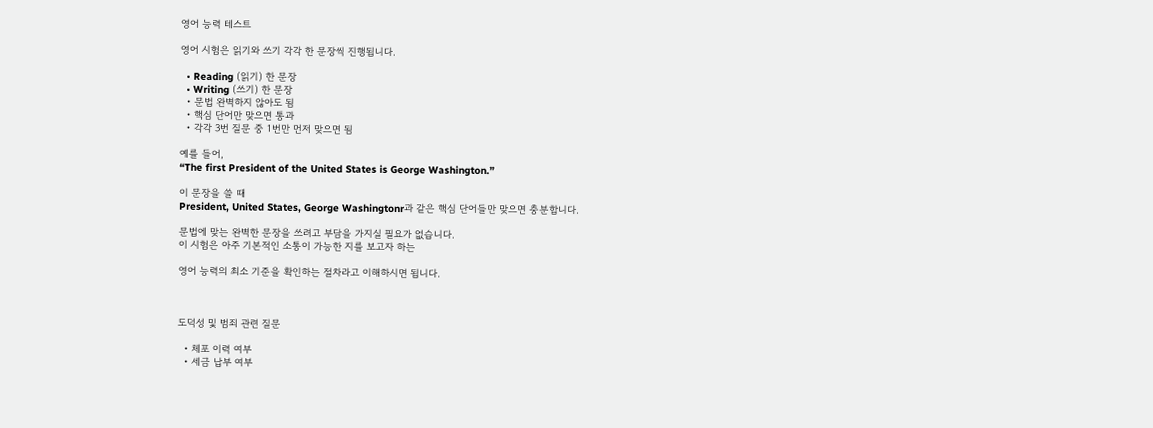영어 능력 테스트

영어 시험은 읽기와 쓰기 각각 한 문장씩 진행됩니다.

  • Reading (읽기) 한 문장
  • Writing (쓰기) 한 문장
  • 문법 완벽하지 않아도 됨
  • 핵심 단어만 맞으면 통과
  • 각각 3번 질문 중 1번만 먼저 맞으면 됨

예를 들어,
“The first President of the United States is George Washington.”

이 문장을 쓸 때
President, United States, George Washingtonr과 같은 핵심 단어들만 맞으면 충분합니다.

문법에 맞는 완벽한 문장을 쓰려고 부담을 가지실 필요가 없습니다.
이 시험은 아주 기본적인 소통이 가능한 지를 보고자 하는

영어 능력의 최소 기준을 확인하는 절차라고 이해하시면 됩니다.



도덕성 및 범죄 관련 질문

  • 체포 이력 여부
  • 세금 납부 여부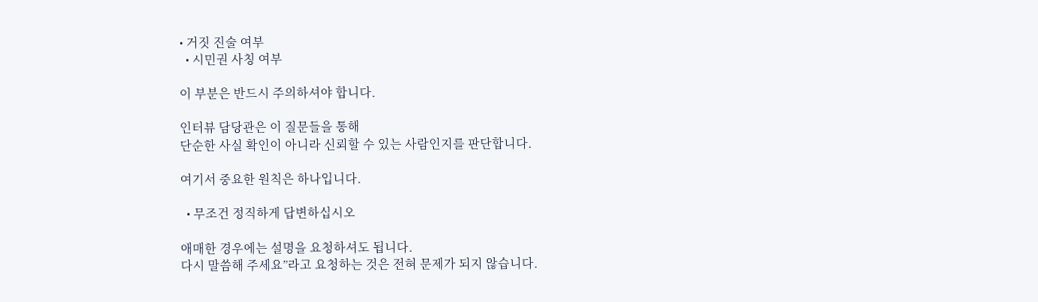• 거짓 진술 여부
  • 시민권 사칭 여부

이 부분은 반드시 주의하셔야 합니다.

인터뷰 담당관은 이 질문들을 통해
단순한 사실 확인이 아니라 신뢰할 수 있는 사람인지를 판단합니다.

여기서 중요한 원칙은 하나입니다.

  • 무조건 정직하게 답변하십시오

애매한 경우에는 설명을 요청하셔도 됩니다.
다시 말씀해 주세요”라고 요청하는 것은 전혀 문제가 되지 않습니다.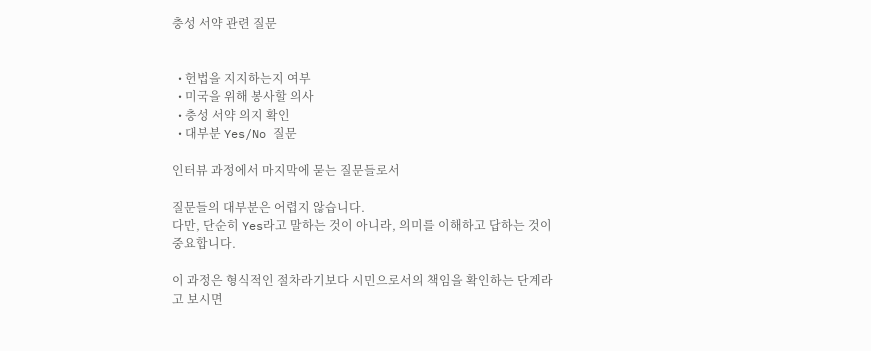충성 서약 관련 질문


  • 헌법을 지지하는지 여부
  • 미국을 위해 봉사할 의사
  • 충성 서약 의지 확인
  • 대부분 Yes/No 질문

인터뷰 과정에서 마지막에 묻는 질문들로서

질문들의 대부분은 어렵지 않습니다.
다만, 단순히 Yes라고 말하는 것이 아니라, 의미를 이해하고 답하는 것이 중요합니다.

이 과정은 형식적인 절차라기보다 시민으로서의 책임을 확인하는 단계라고 보시면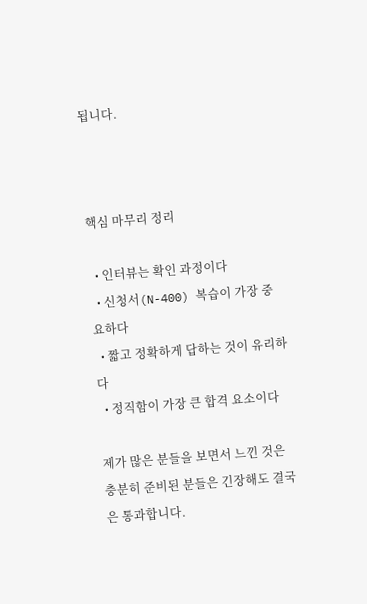됩니다.



핵심 마무리 정리

  • 인터뷰는 확인 과정이다
  • 신청서(N-400) 복습이 가장 중요하다
  • 짧고 정확하게 답하는 것이 유리하다
  • 정직함이 가장 큰 합격 요소이다

제가 많은 분들을 보면서 느낀 것은 충분히 준비된 분들은 긴장해도 결국은 통과합니다.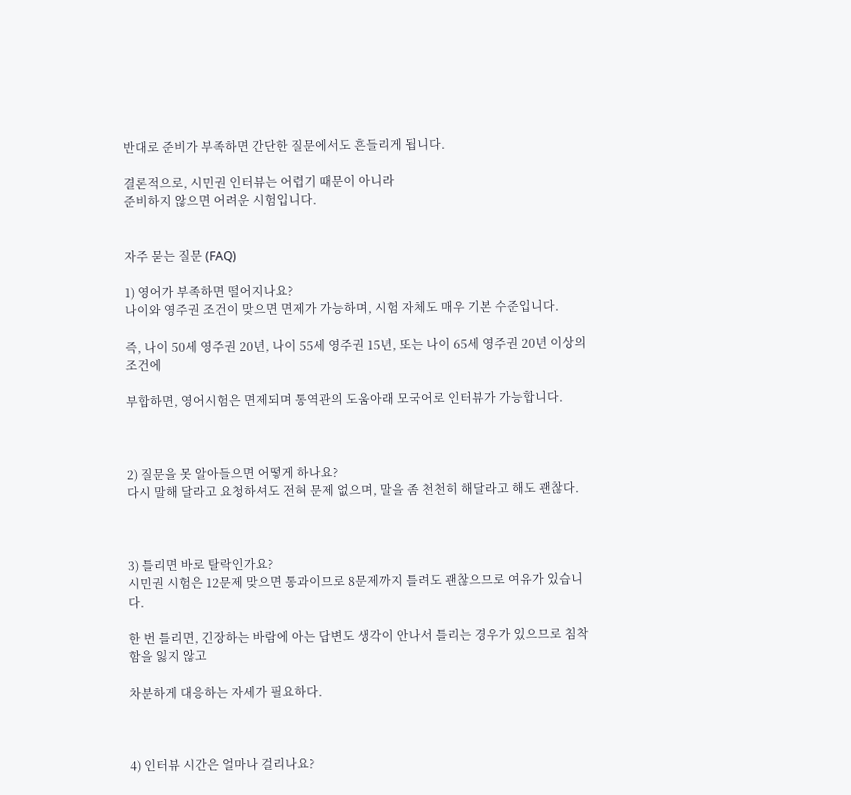반대로 준비가 부족하면 간단한 질문에서도 흔들리게 됩니다.

결론적으로, 시민권 인터뷰는 어렵기 때문이 아니라
준비하지 않으면 어려운 시험입니다.


자주 묻는 질문 (FAQ)

1) 영어가 부족하면 떨어지나요?
나이와 영주권 조건이 맞으면 면제가 가능하며, 시험 자체도 매우 기본 수준입니다.

즉, 나이 50세 영주권 20년, 나이 55세 영주권 15년, 또는 나이 65세 영주권 20년 이상의 조건에

부합하면, 영어시험은 면제되며 통역관의 도움아래 모국어로 인터뷰가 가능합니다.



2) 질문을 못 알아들으면 어떻게 하나요?
다시 말해 달라고 요청하셔도 전혀 문제 없으며, 말을 좀 천천히 해달라고 해도 괜찮다.



3) 틀리면 바로 탈락인가요?
시민권 시험은 12문제 맞으면 통과이므로 8문제까지 틀려도 괜찮으므로 여유가 있습니다.

한 번 틀리면, 긴장하는 바람에 아는 답변도 생각이 안나서 틀리는 경우가 있으므로 침착함을 잃지 않고

차분하게 대응하는 자세가 필요하다.



4) 인터뷰 시간은 얼마나 걸리나요?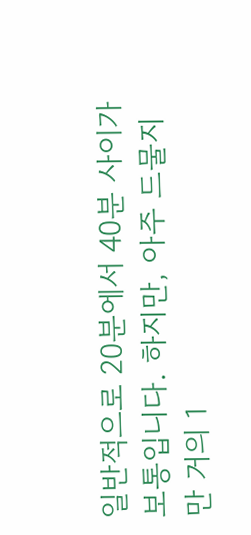일반적으로 20분에서 40분 사이가 보통입니다. 하지만, 아주 드물지만 거의 1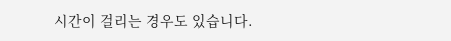시간이 걸리는 경우도 있습니다.